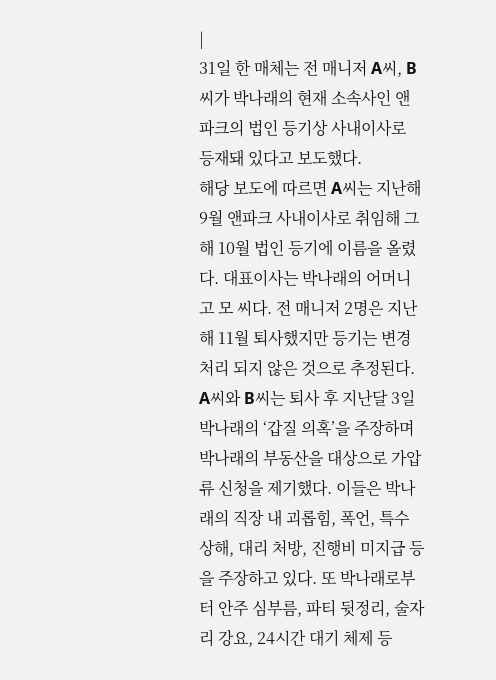|
31일 한 매체는 전 매니저 A씨, B씨가 박나래의 현재 소속사인 앤파크의 법인 등기상 사내이사로 등재돼 있다고 보도했다.
해당 보도에 따르면 A씨는 지난해 9월 앤파크 사내이사로 취임해 그해 10월 법인 등기에 이름을 올렸다. 대표이사는 박나래의 어머니 고 모 씨다. 전 매니저 2명은 지난해 11월 퇴사했지만 등기는 변경처리 되지 않은 것으로 추정된다.
A씨와 B씨는 퇴사 후 지난달 3일 박나래의 ‘갑질 의혹’을 주장하며 박나래의 부동산을 대상으로 가압류 신청을 제기했다. 이들은 박나래의 직장 내 괴롭힘, 폭언, 특수 상해, 대리 처방, 진행비 미지급 등을 주장하고 있다. 또 박나래로부터 안주 심부름, 파티 뒷정리, 술자리 강요, 24시간 대기 체제 등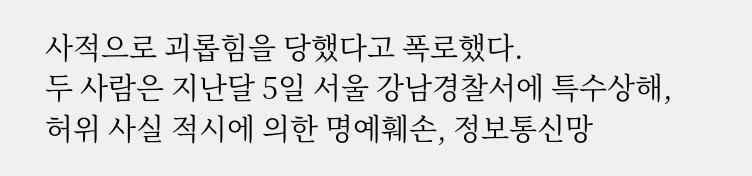사적으로 괴롭힘을 당했다고 폭로했다.
두 사람은 지난달 5일 서울 강남경찰서에 특수상해, 허위 사실 적시에 의한 명예훼손, 정보통신망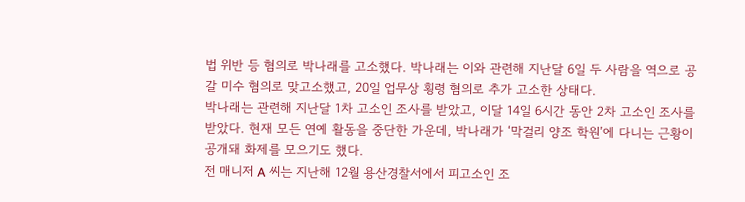법 위반 등 혐의로 박나래를 고소했다. 박나래는 이와 관련해 지난달 6일 두 사람을 역으로 공갈 미수 혐의로 맞고소했고, 20일 업무상 횡령 혐의로 추가 고소한 상태다.
박나래는 관련해 지난달 1차 고소인 조사를 받았고, 이달 14일 6시간 동안 2차 고소인 조사를 받았다. 현재 모든 연예 활동을 중단한 가운데, 박나래가 ‘막걸리 양조 학원’에 다니는 근황이 공개돼 화제를 모으기도 했다.
전 매니저 A 씨는 지난해 12월 용산경찰서에서 피고소인 조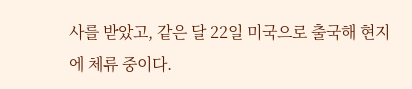사를 받았고, 같은 달 22일 미국으로 출국해 현지에 체류 중이다.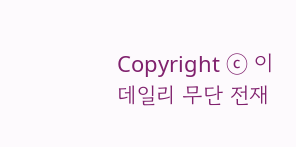Copyright ⓒ 이데일리 무단 전재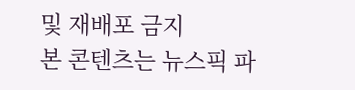및 재배포 금지
본 콘텐츠는 뉴스픽 파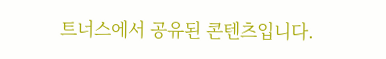트너스에서 공유된 콘텐츠입니다.